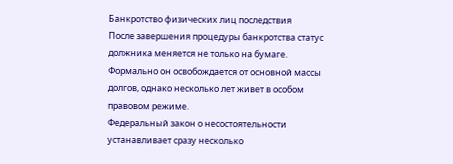Банкротство физических лиц последствия
После завершения процедуры банкротства статус должника меняется не только на бумаге. Формально он освобождается от основной массы долгов, однако несколько лет живет в особом правовом режиме.
Федеральный закон о несостоятельности устанавливает сразу несколько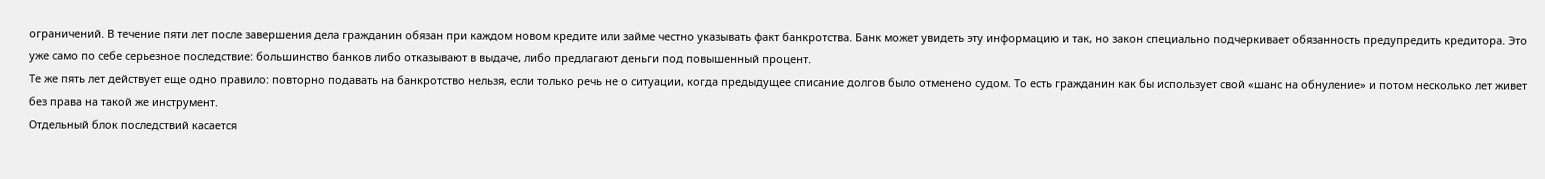ограничений. В течение пяти лет после завершения дела гражданин обязан при каждом новом кредите или займе честно указывать факт банкротства. Банк может увидеть эту информацию и так, но закон специально подчеркивает обязанность предупредить кредитора. Это уже само по себе серьезное последствие: большинство банков либо отказывают в выдаче, либо предлагают деньги под повышенный процент.
Те же пять лет действует еще одно правило: повторно подавать на банкротство нельзя, если только речь не о ситуации, когда предыдущее списание долгов было отменено судом. То есть гражданин как бы использует свой «шанс на обнуление» и потом несколько лет живет без права на такой же инструмент.
Отдельный блок последствий касается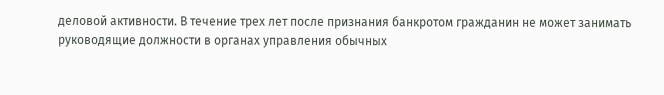деловой активности. В течение трех лет после признания банкротом гражданин не может занимать руководящие должности в органах управления обычных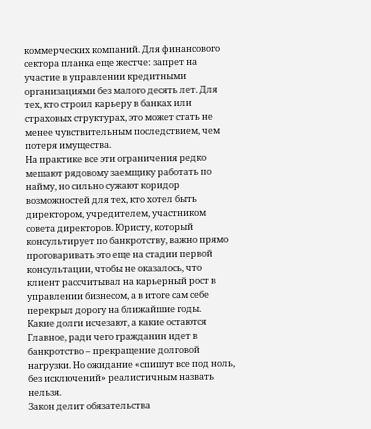коммерческих компаний. Для финансового сектора планка еще жестче: запрет на участие в управлении кредитными организациями без малого десять лет. Для тех, кто строил карьеру в банках или страховых структурах, это может стать не менее чувствительным последствием, чем потеря имущества.
На практике все эти ограничения редко мешают рядовому заемщику работать по найму, но сильно сужают коридор возможностей для тех, кто хотел быть директором, учредителем, участником совета директоров. Юристу, который консультирует по банкротству, важно прямо проговаривать это еще на стадии первой консультации, чтобы не оказалось, что клиент рассчитывал на карьерный рост в управлении бизнесом, а в итоге сам себе перекрыл дорогу на ближайшие годы.
Какие долги исчезают, а какие остаются
Главное, ради чего гражданин идет в банкротство – прекращение долговой нагрузки. Но ожидание «спишут все под ноль, без исключений» реалистичным назвать нельзя.
Закон делит обязательства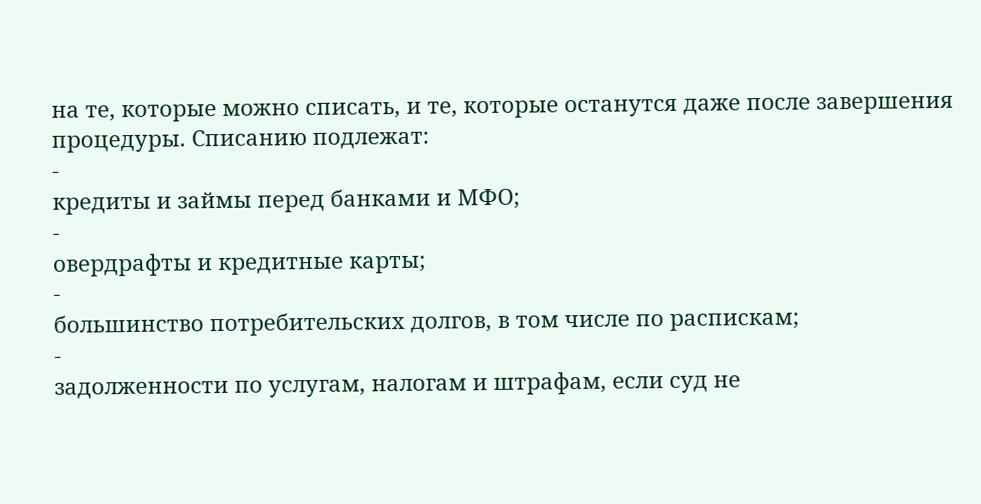на те, которые можно списать, и те, которые останутся даже после завершения процедуры. Списанию подлежат:
-
кредиты и займы перед банками и МФО;
-
овердрафты и кредитные карты;
-
большинство потребительских долгов, в том числе по распискам;
-
задолженности по услугам, налогам и штрафам, если суд не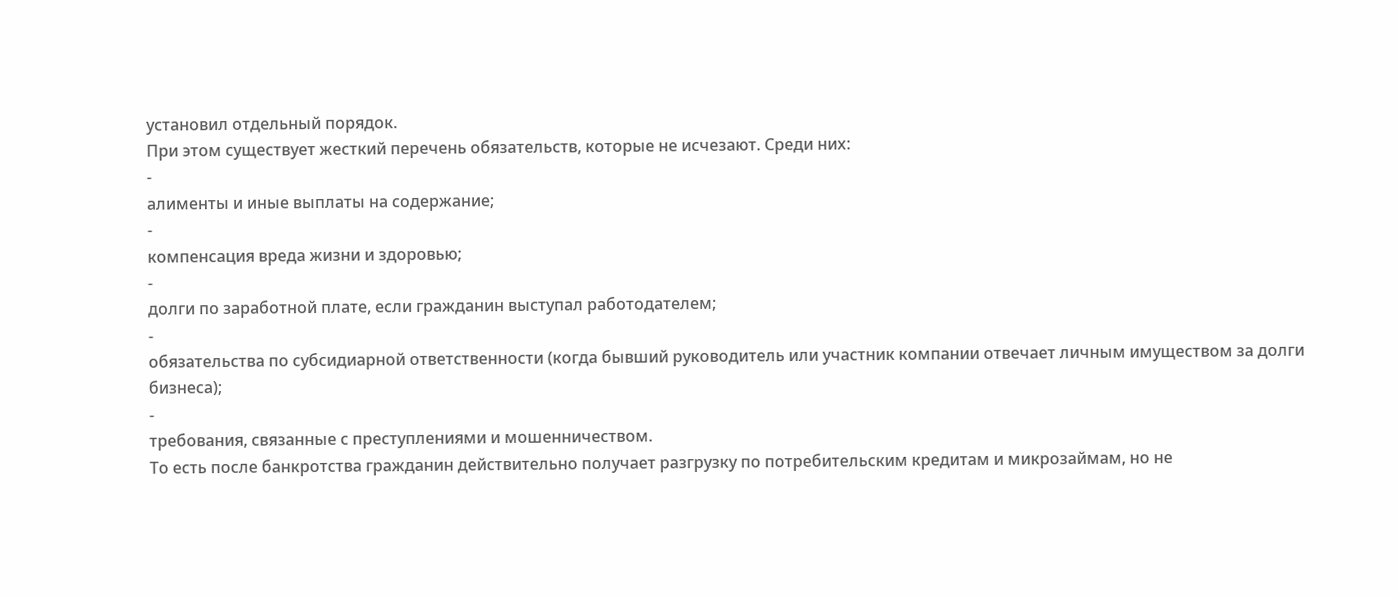установил отдельный порядок.
При этом существует жесткий перечень обязательств, которые не исчезают. Среди них:
-
алименты и иные выплаты на содержание;
-
компенсация вреда жизни и здоровью;
-
долги по заработной плате, если гражданин выступал работодателем;
-
обязательства по субсидиарной ответственности (когда бывший руководитель или участник компании отвечает личным имуществом за долги бизнеса);
-
требования, связанные с преступлениями и мошенничеством.
То есть после банкротства гражданин действительно получает разгрузку по потребительским кредитам и микрозаймам, но не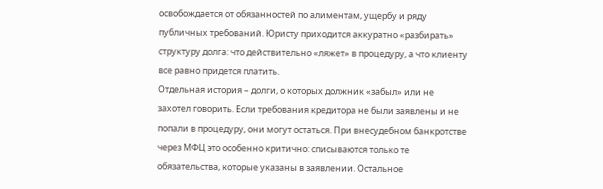освобождается от обязанностей по алиментам, ущербу и ряду публичных требований. Юристу приходится аккуратно «разбирать» структуру долга: что действительно «ляжет» в процедуру, а что клиенту все равно придется платить.
Отдельная история – долги, о которых должник «забыл» или не захотел говорить. Если требования кредитора не были заявлены и не попали в процедуру, они могут остаться. При внесудебном банкротстве через МФЦ это особенно критично: списываются только те обязательства, которые указаны в заявлении. Остальное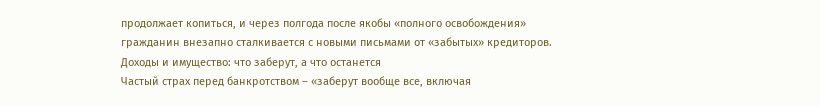продолжает копиться, и через полгода после якобы «полного освобождения» гражданин внезапно сталкивается с новыми письмами от «забытых» кредиторов.
Доходы и имущество: что заберут, а что останется
Частый страх перед банкротством – «заберут вообще все, включая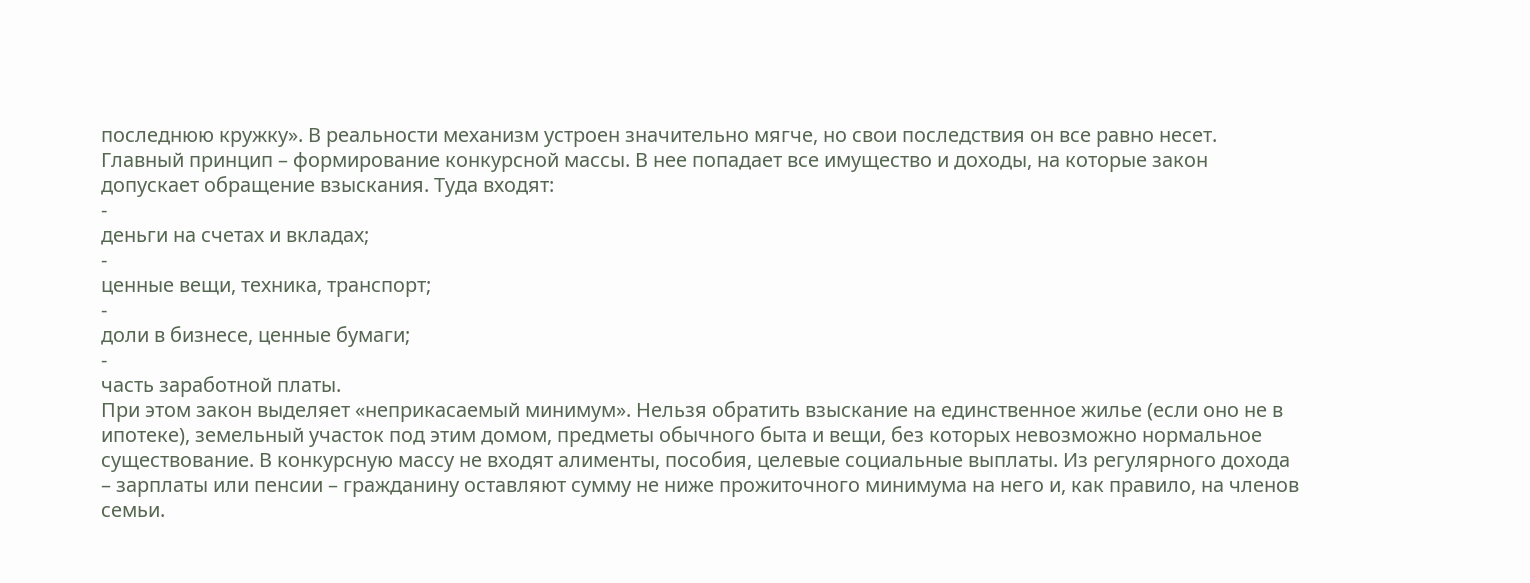последнюю кружку». В реальности механизм устроен значительно мягче, но свои последствия он все равно несет.
Главный принцип – формирование конкурсной массы. В нее попадает все имущество и доходы, на которые закон допускает обращение взыскания. Туда входят:
-
деньги на счетах и вкладах;
-
ценные вещи, техника, транспорт;
-
доли в бизнесе, ценные бумаги;
-
часть заработной платы.
При этом закон выделяет «неприкасаемый минимум». Нельзя обратить взыскание на единственное жилье (если оно не в ипотеке), земельный участок под этим домом, предметы обычного быта и вещи, без которых невозможно нормальное существование. В конкурсную массу не входят алименты, пособия, целевые социальные выплаты. Из регулярного дохода – зарплаты или пенсии – гражданину оставляют сумму не ниже прожиточного минимума на него и, как правило, на членов семьи.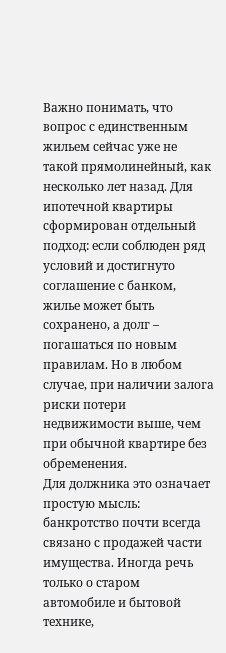Важно понимать, что вопрос с единственным жильем сейчас уже не такой прямолинейный, как несколько лет назад. Для ипотечной квартиры сформирован отдельный подход: если соблюден ряд условий и достигнуто соглашение с банком, жилье может быть сохранено, а долг – погашаться по новым правилам. Но в любом случае, при наличии залога риски потери недвижимости выше, чем при обычной квартире без обременения.
Для должника это означает простую мысль: банкротство почти всегда связано с продажей части имущества. Иногда речь только о старом автомобиле и бытовой технике,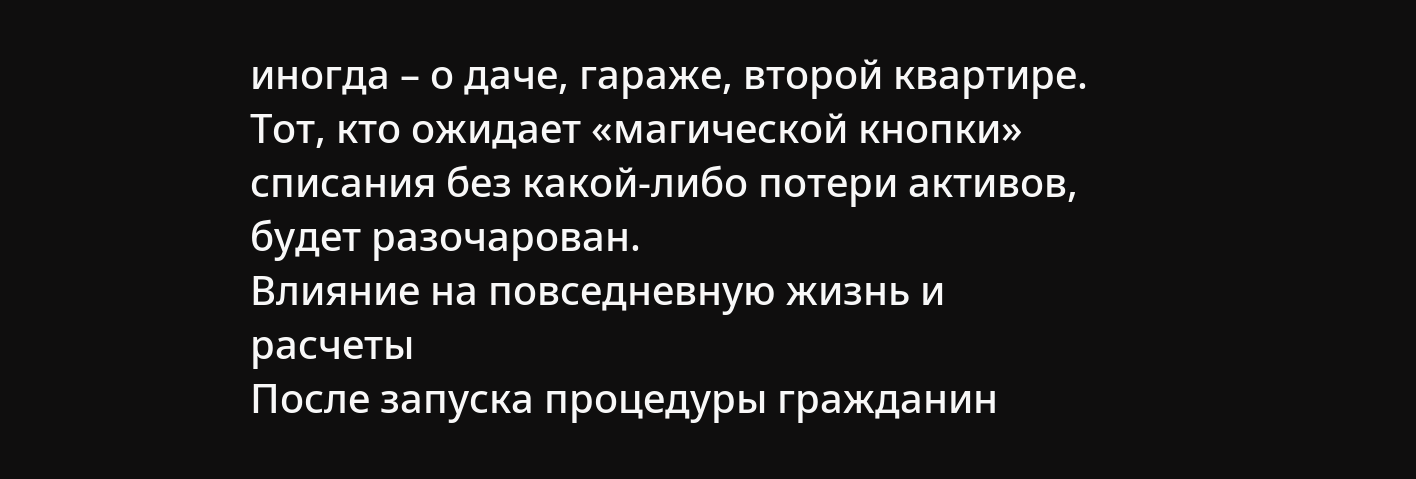иногда – о даче, гараже, второй квартире. Тот, кто ожидает «магической кнопки» списания без какой-либо потери активов, будет разочарован.
Влияние на повседневную жизнь и расчеты
После запуска процедуры гражданин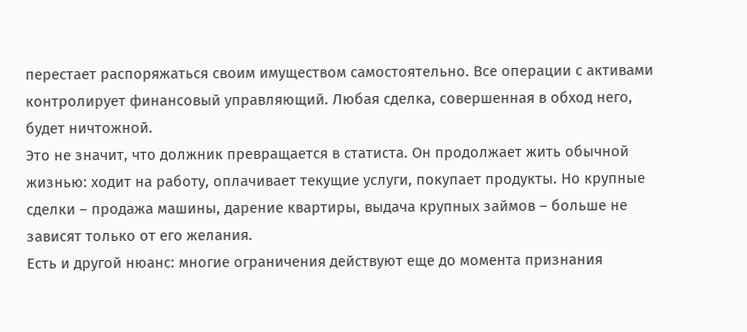перестает распоряжаться своим имуществом самостоятельно. Все операции с активами контролирует финансовый управляющий. Любая сделка, совершенная в обход него, будет ничтожной.
Это не значит, что должник превращается в статиста. Он продолжает жить обычной жизнью: ходит на работу, оплачивает текущие услуги, покупает продукты. Но крупные сделки – продажа машины, дарение квартиры, выдача крупных займов – больше не зависят только от его желания.
Есть и другой нюанс: многие ограничения действуют еще до момента признания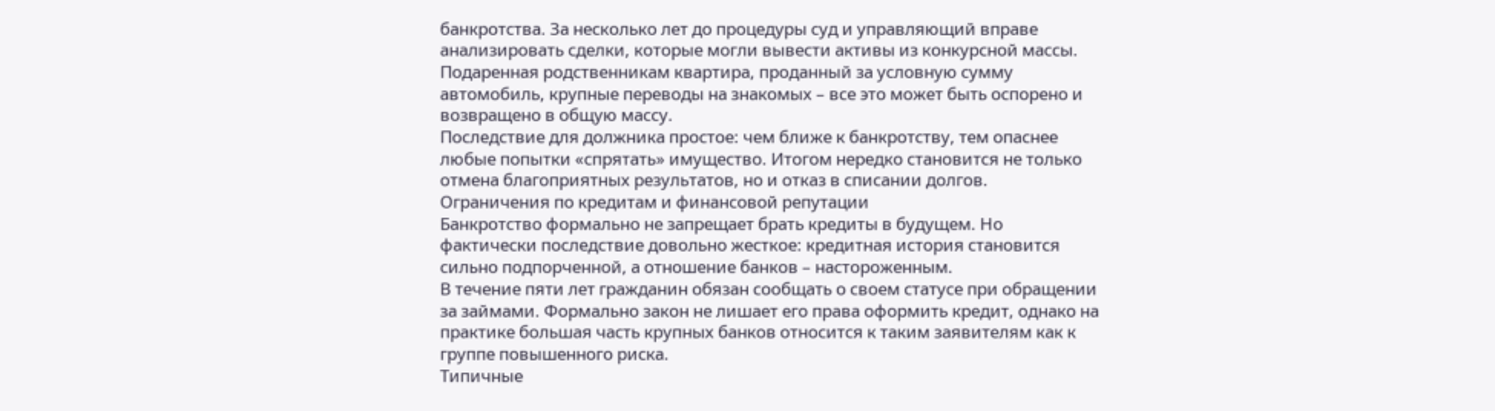банкротства. За несколько лет до процедуры суд и управляющий вправе анализировать сделки, которые могли вывести активы из конкурсной массы. Подаренная родственникам квартира, проданный за условную сумму автомобиль, крупные переводы на знакомых – все это может быть оспорено и возвращено в общую массу.
Последствие для должника простое: чем ближе к банкротству, тем опаснее любые попытки «спрятать» имущество. Итогом нередко становится не только отмена благоприятных результатов, но и отказ в списании долгов.
Ограничения по кредитам и финансовой репутации
Банкротство формально не запрещает брать кредиты в будущем. Но фактически последствие довольно жесткое: кредитная история становится сильно подпорченной, а отношение банков – настороженным.
В течение пяти лет гражданин обязан сообщать о своем статусе при обращении за займами. Формально закон не лишает его права оформить кредит, однако на практике большая часть крупных банков относится к таким заявителям как к группе повышенного риска.
Типичные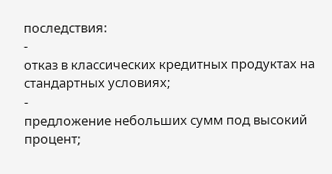последствия:
-
отказ в классических кредитных продуктах на стандартных условиях;
-
предложение небольших сумм под высокий процент;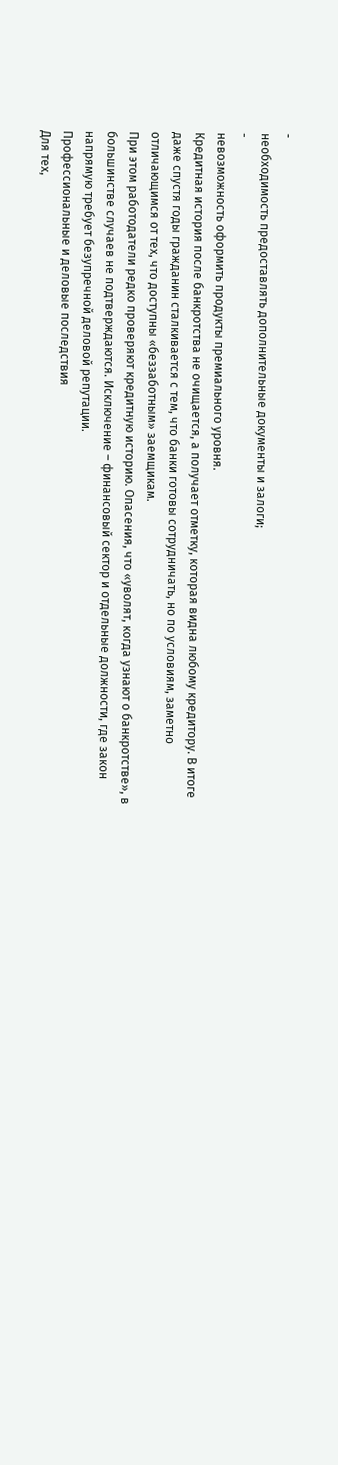-
необходимость предоставлять дополнительные документы и залоги;
-
невозможность оформить продукты премиального уровня.
Кредитная история после банкротства не очищается, а получает отметку, которая видна любому кредитору. В итоге даже спустя годы гражданин сталкивается с тем, что банки готовы сотрудничать, но по условиям, заметно отличающимся от тех, что доступны «беззаботным» заемщикам.
При этом работодатели редко проверяют кредитную историю. Опасения, что «уволят, когда узнают о банкротстве», в большинстве случаев не подтверждаются. Исключение – финансовый сектор и отдельные должности, где закон напрямую требует безупречной деловой репутации.
Профессиональные и деловые последствия
Для тех,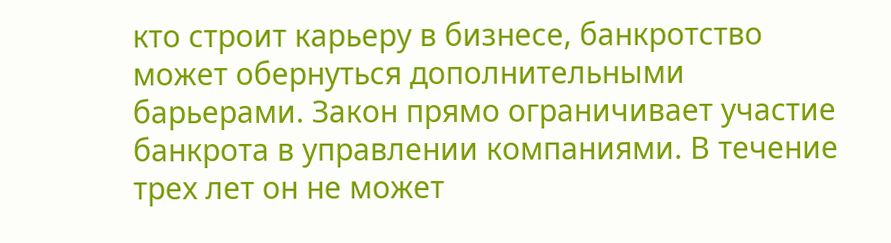кто строит карьеру в бизнесе, банкротство может обернуться дополнительными барьерами. Закон прямо ограничивает участие банкрота в управлении компаниями. В течение трех лет он не может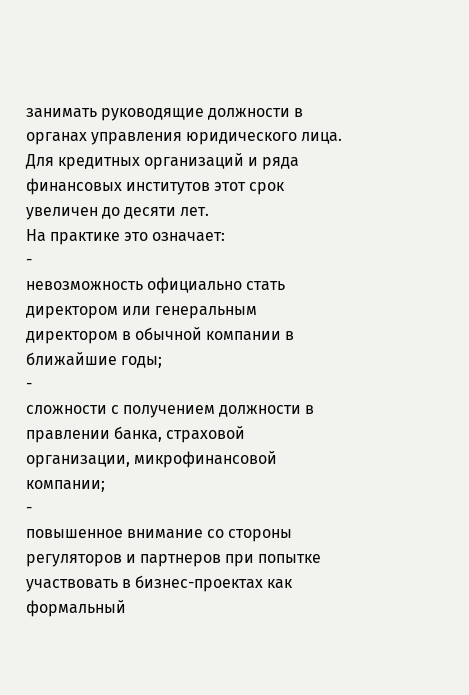занимать руководящие должности в органах управления юридического лица. Для кредитных организаций и ряда финансовых институтов этот срок увеличен до десяти лет.
На практике это означает:
-
невозможность официально стать директором или генеральным директором в обычной компании в ближайшие годы;
-
сложности с получением должности в правлении банка, страховой организации, микрофинансовой компании;
-
повышенное внимание со стороны регуляторов и партнеров при попытке участвовать в бизнес-проектах как формальный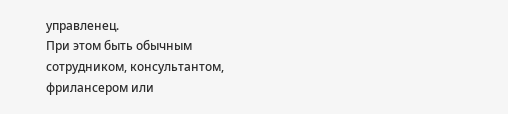управленец.
При этом быть обычным сотрудником, консультантом, фрилансером или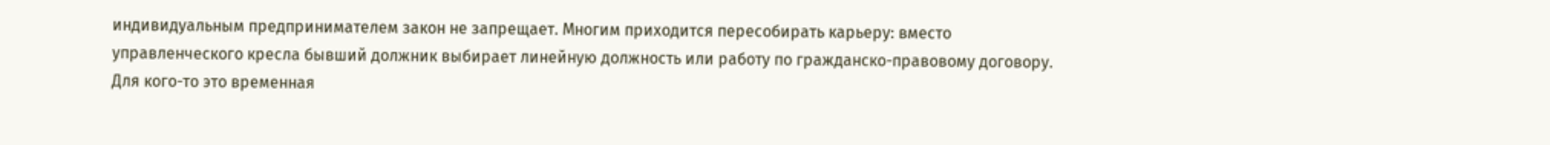индивидуальным предпринимателем закон не запрещает. Многим приходится пересобирать карьеру: вместо управленческого кресла бывший должник выбирает линейную должность или работу по гражданско-правовому договору. Для кого-то это временная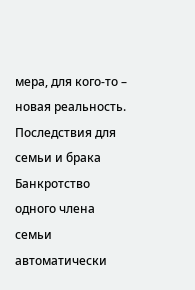мера, для кого-то – новая реальность.
Последствия для семьи и брака
Банкротство одного члена семьи автоматически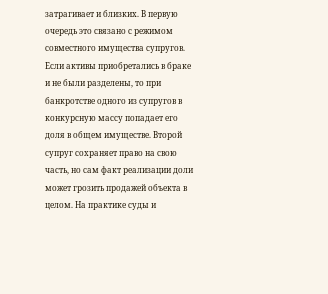затрагивает и близких. В первую очередь это связано с режимом совместного имущества супругов.
Если активы приобретались в браке и не были разделены, то при банкротстве одного из супругов в конкурсную массу попадает его доля в общем имуществе. Второй супруг сохраняет право на свою часть, но сам факт реализации доли может грозить продажей объекта в целом. На практике суды и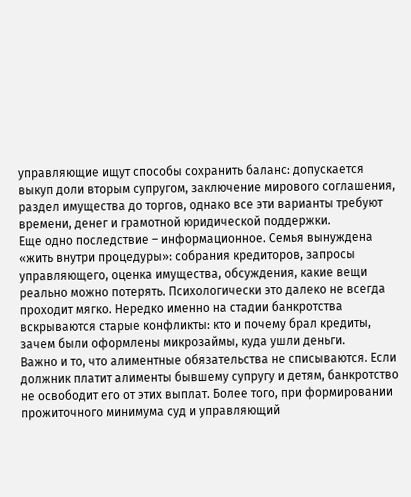управляющие ищут способы сохранить баланс: допускается выкуп доли вторым супругом, заключение мирового соглашения, раздел имущества до торгов, однако все эти варианты требуют времени, денег и грамотной юридической поддержки.
Еще одно последствие – информационное. Семья вынуждена «жить внутри процедуры»: собрания кредиторов, запросы управляющего, оценка имущества, обсуждения, какие вещи реально можно потерять. Психологически это далеко не всегда проходит мягко. Нередко именно на стадии банкротства вскрываются старые конфликты: кто и почему брал кредиты, зачем были оформлены микрозаймы, куда ушли деньги.
Важно и то, что алиментные обязательства не списываются. Если должник платит алименты бывшему супругу и детям, банкротство не освободит его от этих выплат. Более того, при формировании прожиточного минимума суд и управляющий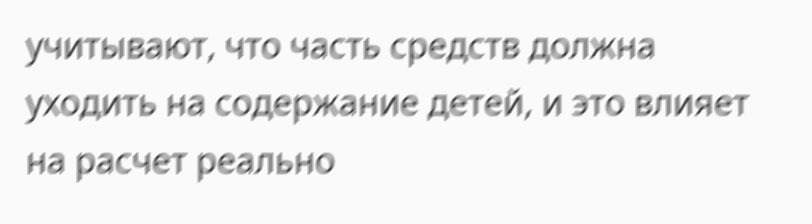учитывают, что часть средств должна уходить на содержание детей, и это влияет на расчет реально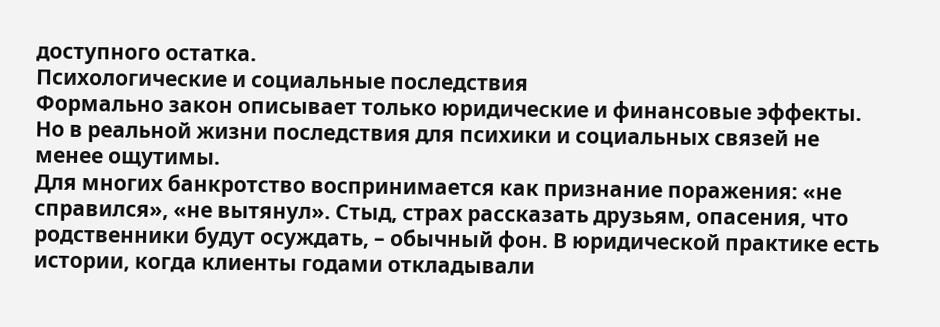доступного остатка.
Психологические и социальные последствия
Формально закон описывает только юридические и финансовые эффекты. Но в реальной жизни последствия для психики и социальных связей не менее ощутимы.
Для многих банкротство воспринимается как признание поражения: «не справился», «не вытянул». Стыд, страх рассказать друзьям, опасения, что родственники будут осуждать, – обычный фон. В юридической практике есть истории, когда клиенты годами откладывали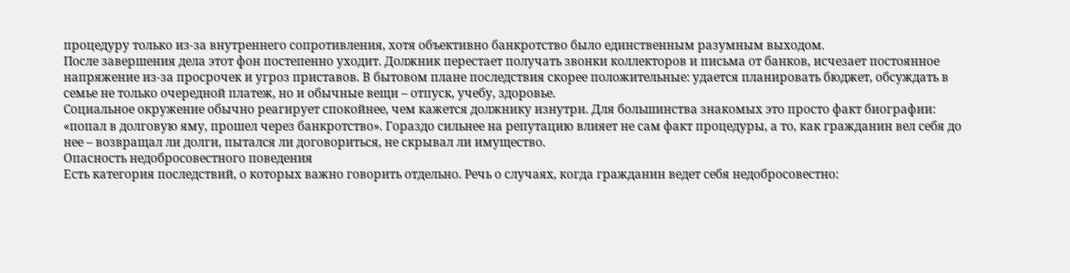процедуру только из-за внутреннего сопротивления, хотя объективно банкротство было единственным разумным выходом.
После завершения дела этот фон постепенно уходит. Должник перестает получать звонки коллекторов и письма от банков, исчезает постоянное напряжение из-за просрочек и угроз приставов. В бытовом плане последствия скорее положительные: удается планировать бюджет, обсуждать в семье не только очередной платеж, но и обычные вещи – отпуск, учебу, здоровье.
Социальное окружение обычно реагирует спокойнее, чем кажется должнику изнутри. Для большинства знакомых это просто факт биографии: «попал в долговую яму, прошел через банкротство». Гораздо сильнее на репутацию влияет не сам факт процедуры, а то, как гражданин вел себя до нее – возвращал ли долги, пытался ли договориться, не скрывал ли имущество.
Опасность недобросовестного поведения
Есть категория последствий, о которых важно говорить отдельно. Речь о случаях, когда гражданин ведет себя недобросовестно: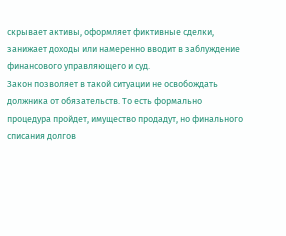скрывает активы, оформляет фиктивные сделки, занижает доходы или намеренно вводит в заблуждение финансового управляющего и суд.
Закон позволяет в такой ситуации не освобождать должника от обязательств. То есть формально процедура пройдет, имущество продадут, но финального списания долгов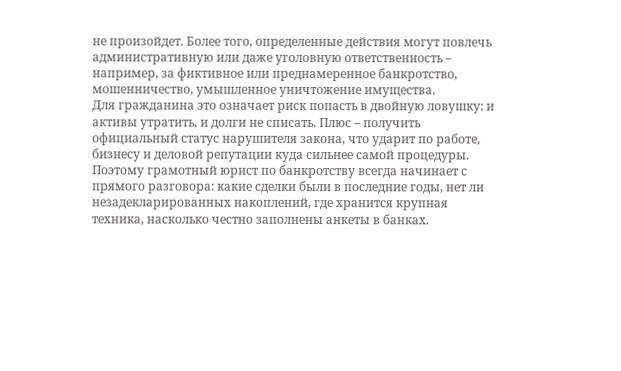не произойдет. Более того, определенные действия могут повлечь административную или даже уголовную ответственность – например, за фиктивное или преднамеренное банкротство, мошенничество, умышленное уничтожение имущества.
Для гражданина это означает риск попасть в двойную ловушку: и активы утратить, и долги не списать. Плюс – получить официальный статус нарушителя закона, что ударит по работе, бизнесу и деловой репутации куда сильнее самой процедуры.
Поэтому грамотный юрист по банкротству всегда начинает с прямого разговора: какие сделки были в последние годы, нет ли незадекларированных накоплений, где хранится крупная техника, насколько честно заполнены анкеты в банках.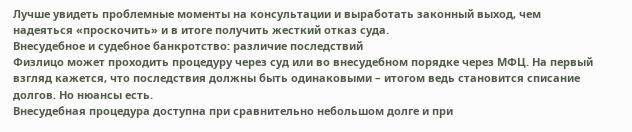Лучше увидеть проблемные моменты на консультации и выработать законный выход, чем надеяться «проскочить» и в итоге получить жесткий отказ суда.
Внесудебное и судебное банкротство: различие последствий
Физлицо может проходить процедуру через суд или во внесудебном порядке через МФЦ. На первый взгляд кажется, что последствия должны быть одинаковыми – итогом ведь становится списание долгов. Но нюансы есть.
Внесудебная процедура доступна при сравнительно небольшом долге и при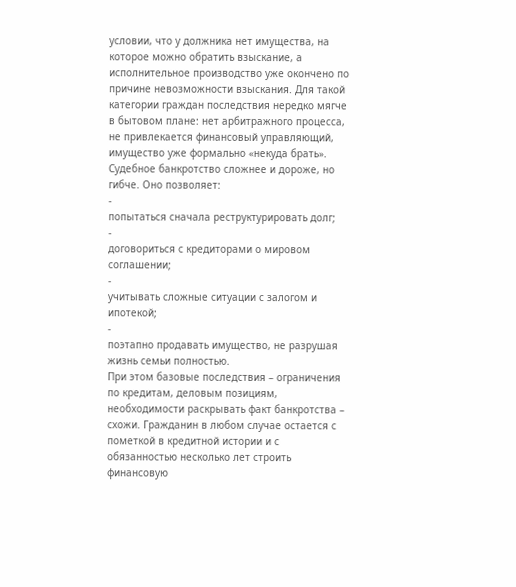условии, что у должника нет имущества, на которое можно обратить взыскание, а исполнительное производство уже окончено по причине невозможности взыскания. Для такой категории граждан последствия нередко мягче в бытовом плане: нет арбитражного процесса, не привлекается финансовый управляющий, имущество уже формально «некуда брать».
Судебное банкротство сложнее и дороже, но гибче. Оно позволяет:
-
попытаться сначала реструктурировать долг;
-
договориться с кредиторами о мировом соглашении;
-
учитывать сложные ситуации с залогом и ипотекой;
-
поэтапно продавать имущество, не разрушая жизнь семьи полностью.
При этом базовые последствия – ограничения по кредитам, деловым позициям, необходимости раскрывать факт банкротства – схожи. Гражданин в любом случае остается с пометкой в кредитной истории и с обязанностью несколько лет строить финансовую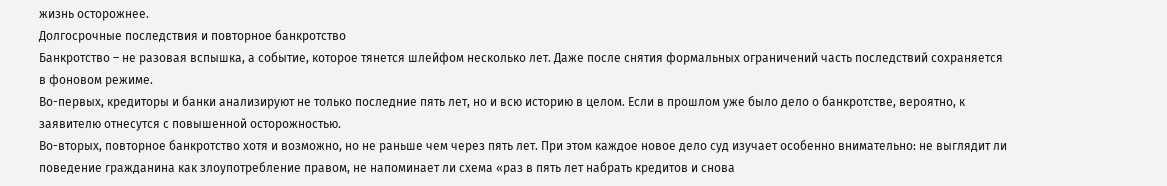жизнь осторожнее.
Долгосрочные последствия и повторное банкротство
Банкротство – не разовая вспышка, а событие, которое тянется шлейфом несколько лет. Даже после снятия формальных ограничений часть последствий сохраняется в фоновом режиме.
Во-первых, кредиторы и банки анализируют не только последние пять лет, но и всю историю в целом. Если в прошлом уже было дело о банкротстве, вероятно, к заявителю отнесутся с повышенной осторожностью.
Во-вторых, повторное банкротство хотя и возможно, но не раньше чем через пять лет. При этом каждое новое дело суд изучает особенно внимательно: не выглядит ли поведение гражданина как злоупотребление правом, не напоминает ли схема «раз в пять лет набрать кредитов и снова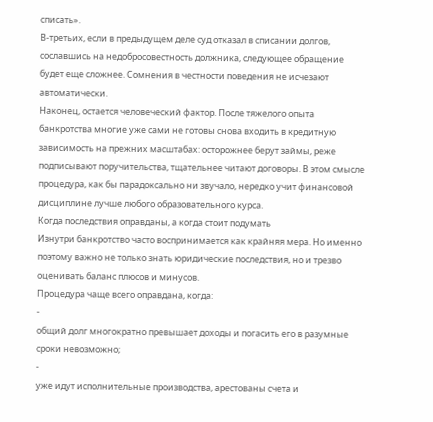списать».
В-третьих, если в предыдущем деле суд отказал в списании долгов, сославшись на недобросовестность должника, следующее обращение будет еще сложнее. Сомнения в честности поведения не исчезают автоматически.
Наконец, остается человеческий фактор. После тяжелого опыта банкротства многие уже сами не готовы снова входить в кредитную зависимость на прежних масштабах: осторожнее берут займы, реже подписывают поручительства, тщательнее читают договоры. В этом смысле процедура, как бы парадоксально ни звучало, нередко учит финансовой дисциплине лучше любого образовательного курса.
Когда последствия оправданы, а когда стоит подумать
Изнутри банкротство часто воспринимается как крайняя мера. Но именно поэтому важно не только знать юридические последствия, но и трезво оценивать баланс плюсов и минусов.
Процедура чаще всего оправдана, когда:
-
общий долг многократно превышает доходы и погасить его в разумные сроки невозможно;
-
уже идут исполнительные производства, арестованы счета и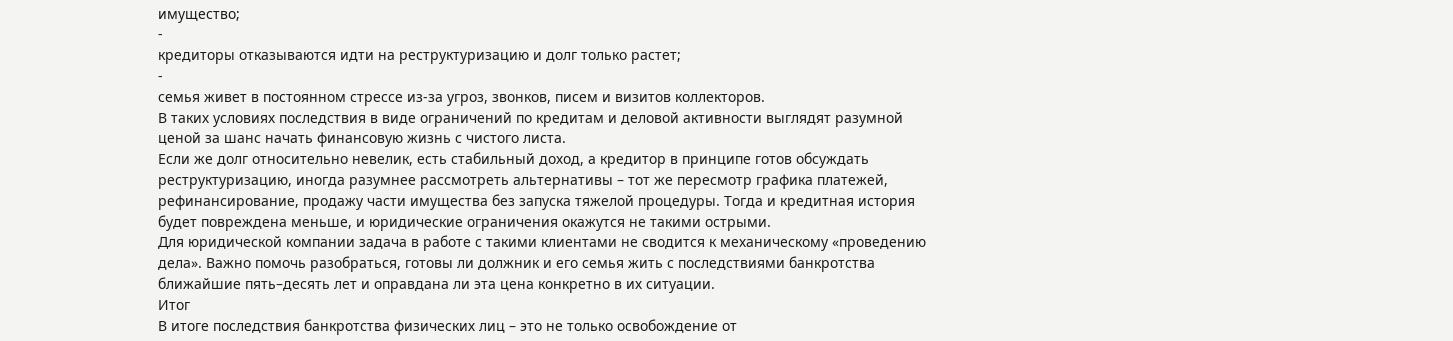имущество;
-
кредиторы отказываются идти на реструктуризацию и долг только растет;
-
семья живет в постоянном стрессе из-за угроз, звонков, писем и визитов коллекторов.
В таких условиях последствия в виде ограничений по кредитам и деловой активности выглядят разумной ценой за шанс начать финансовую жизнь с чистого листа.
Если же долг относительно невелик, есть стабильный доход, а кредитор в принципе готов обсуждать реструктуризацию, иногда разумнее рассмотреть альтернативы – тот же пересмотр графика платежей, рефинансирование, продажу части имущества без запуска тяжелой процедуры. Тогда и кредитная история будет повреждена меньше, и юридические ограничения окажутся не такими острыми.
Для юридической компании задача в работе с такими клиентами не сводится к механическому «проведению дела». Важно помочь разобраться, готовы ли должник и его семья жить с последствиями банкротства ближайшие пять–десять лет и оправдана ли эта цена конкретно в их ситуации.
Итог
В итоге последствия банкротства физических лиц – это не только освобождение от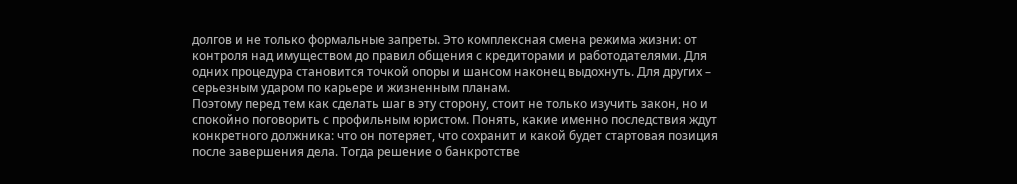долгов и не только формальные запреты. Это комплексная смена режима жизни: от контроля над имуществом до правил общения с кредиторами и работодателями. Для одних процедурa становится точкой опоры и шансом наконец выдохнуть. Для других – серьезным ударом по карьере и жизненным планам.
Поэтому перед тем как сделать шаг в эту сторону, стоит не только изучить закон, но и спокойно поговорить с профильным юристом. Понять, какие именно последствия ждут конкретного должника: что он потеряет, что сохранит и какой будет стартовая позиция после завершения дела. Тогда решение о банкротстве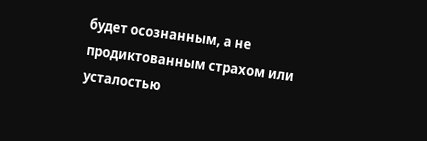будет осознанным, а не продиктованным страхом или усталостью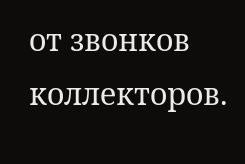от звонков коллекторов.